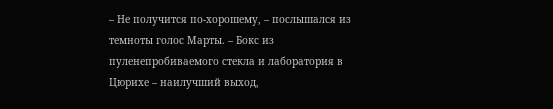– Не получится по-хорошему, – послышался из темноты голос Марты. – Бокс из пуленепробиваемого стекла и лаборатория в Цюрихе – наилучший выход,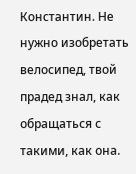Константин. Не нужно изобретать велосипед, твой прадед знал, как обращаться с такими, как она.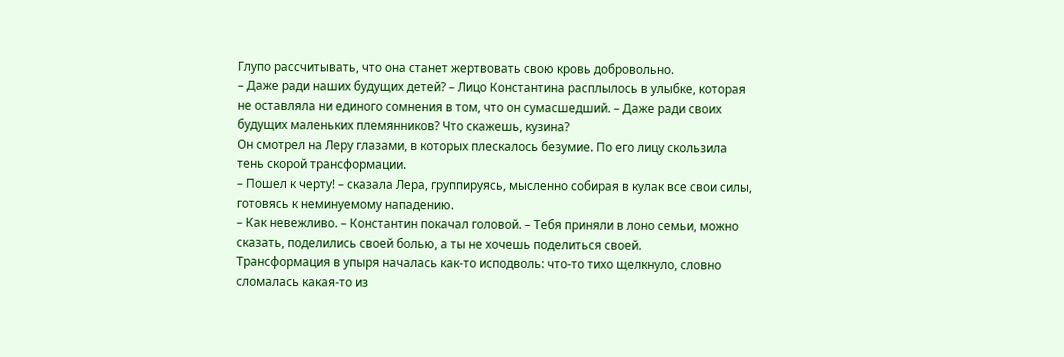Глупо рассчитывать, что она станет жертвовать свою кровь добровольно.
– Даже ради наших будущих детей? – Лицо Константина расплылось в улыбке, которая не оставляла ни единого сомнения в том, что он сумасшедший. – Даже ради своих будущих маленьких племянников? Что скажешь, кузина?
Он смотрел на Леру глазами, в которых плескалось безумие. По его лицу скользила тень скорой трансформации.
– Пошел к черту! – сказала Лера, группируясь, мысленно собирая в кулак все свои силы, готовясь к неминуемому нападению.
– Как невежливо. – Константин покачал головой. – Тебя приняли в лоно семьи, можно сказать, поделились своей болью, а ты не хочешь поделиться своей.
Трансформация в упыря началась как-то исподволь: что-то тихо щелкнуло, словно сломалась какая-то из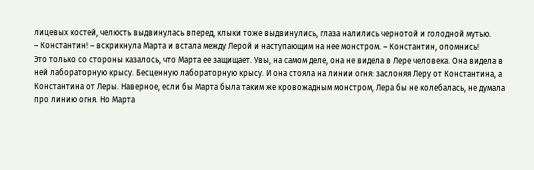лицевых костей, челюсть выдвинулась вперед, клыки тоже выдвинулись, глаза налились чернотой и голодной мутью.
– Константин! – вскрикнула Марта и встала между Лерой и наступающим на нее монстром. – Константин, опомнись!
Это только со стороны казалось, что Марта ее защищает. Увы, на самом деле, она не видела в Лере человека. Она видела в ней лабораторную крысу. Бесценную лабораторную крысу. И она стояла на линии огня: заслоняя Леру от Константина, а Константина от Леры. Наверное, если бы Марта была таким же кровожадным монстром, Лера бы не колебалась, не думала про линию огня. Но Марта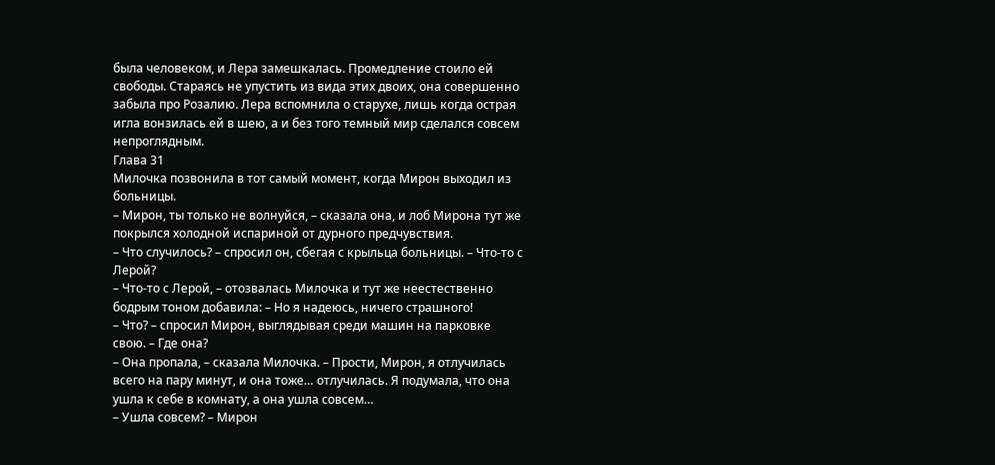была человеком, и Лера замешкалась. Промедление стоило ей свободы. Стараясь не упустить из вида этих двоих, она совершенно забыла про Розалию. Лера вспомнила о старухе, лишь когда острая игла вонзилась ей в шею, а и без того темный мир сделался совсем непроглядным.
Глава 31
Милочка позвонила в тот самый момент, когда Мирон выходил из больницы.
– Мирон, ты только не волнуйся, – сказала она, и лоб Мирона тут же покрылся холодной испариной от дурного предчувствия.
– Что случилось? – спросил он, сбегая с крыльца больницы. – Что-то с Лерой?
– Что-то с Лерой, – отозвалась Милочка и тут же неестественно бодрым тоном добавила: – Но я надеюсь, ничего страшного!
– Что? – спросил Мирон, выглядывая среди машин на парковке свою. – Где она?
– Она пропала, – сказала Милочка. – Прости, Мирон, я отлучилась всего на пару минут, и она тоже… отлучилась. Я подумала, что она ушла к себе в комнату, а она ушла совсем…
– Ушла совсем? – Мирон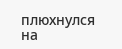плюхнулся на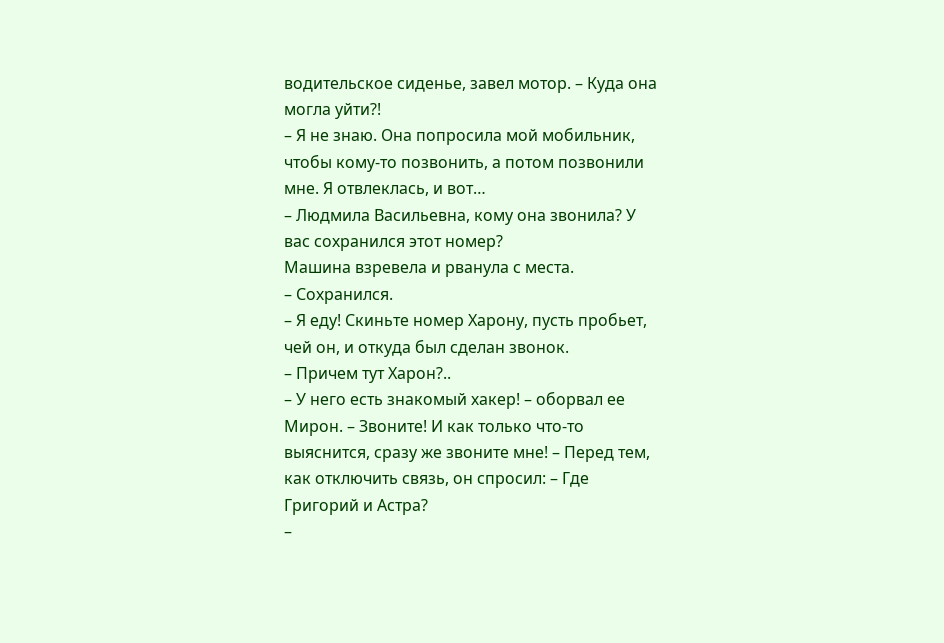водительское сиденье, завел мотор. – Куда она могла уйти?!
– Я не знаю. Она попросила мой мобильник, чтобы кому-то позвонить, а потом позвонили мне. Я отвлеклась, и вот…
– Людмила Васильевна, кому она звонила? У вас сохранился этот номер?
Машина взревела и рванула с места.
– Сохранился.
– Я еду! Скиньте номер Харону, пусть пробьет, чей он, и откуда был сделан звонок.
– Причем тут Харон?..
– У него есть знакомый хакер! – оборвал ее Мирон. – Звоните! И как только что-то выяснится, сразу же звоните мне! – Перед тем, как отключить связь, он спросил: – Где Григорий и Астра?
–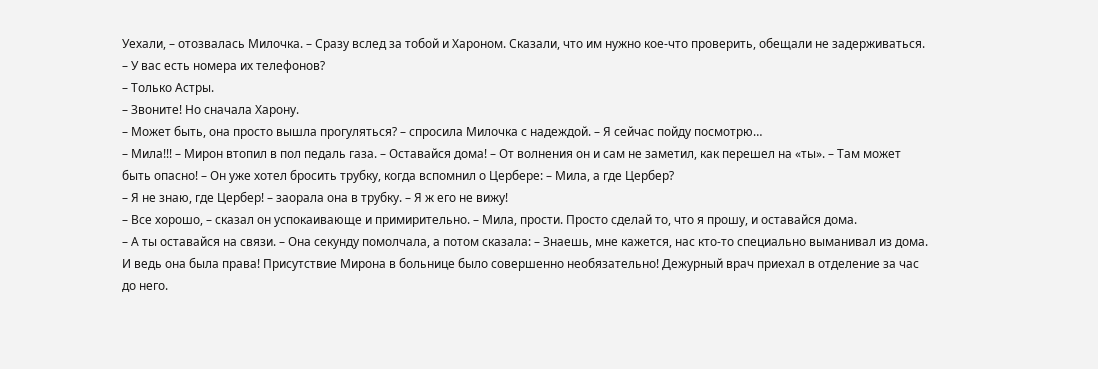Уехали, – отозвалась Милочка. – Сразу вслед за тобой и Хароном. Сказали, что им нужно кое-что проверить, обещали не задерживаться.
– У вас есть номера их телефонов?
– Только Астры.
– Звоните! Но сначала Харону.
– Может быть, она просто вышла прогуляться? – спросила Милочка с надеждой. – Я сейчас пойду посмотрю…
– Мила!!! – Мирон втопил в пол педаль газа. – Оставайся дома! – От волнения он и сам не заметил, как перешел на «ты». – Там может быть опасно! – Он уже хотел бросить трубку, когда вспомнил о Цербере: – Мила, а где Цербер?
– Я не знаю, где Цербер! – заорала она в трубку. – Я ж его не вижу!
– Все хорошо, – сказал он успокаивающе и примирительно. – Мила, прости. Просто сделай то, что я прошу, и оставайся дома.
– А ты оставайся на связи. – Она секунду помолчала, а потом сказала: – Знаешь, мне кажется, нас кто-то специально выманивал из дома.
И ведь она была права! Присутствие Мирона в больнице было совершенно необязательно! Дежурный врач приехал в отделение за час до него.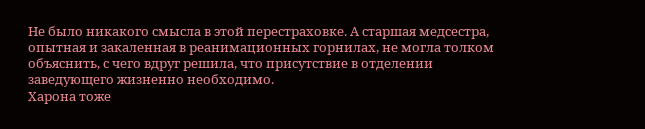Не было никакого смысла в этой перестраховке. А старшая медсестра, опытная и закаленная в реанимационных горнилах, не могла толком объяснить, с чего вдруг решила, что присутствие в отделении заведующего жизненно необходимо.
Харона тоже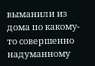выманили из дома по какому-то совершенно надуманному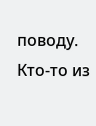поводу. Кто-то из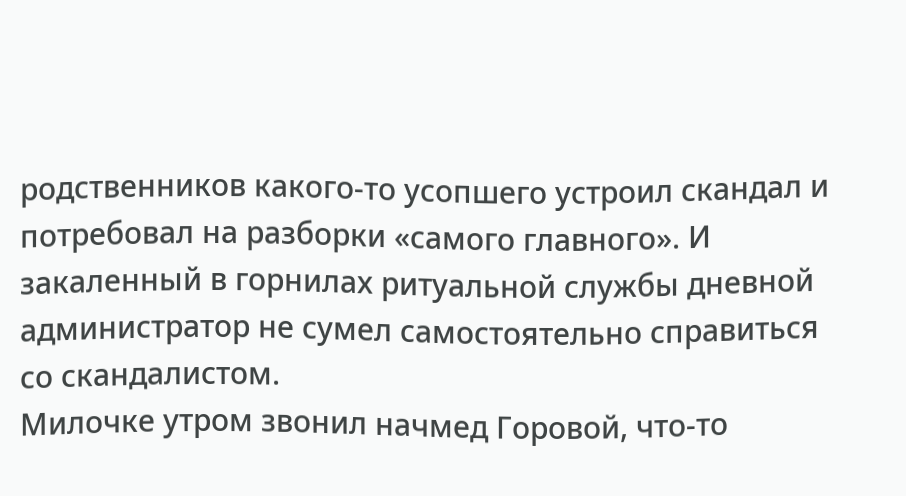родственников какого-то усопшего устроил скандал и потребовал на разборки «самого главного». И закаленный в горнилах ритуальной службы дневной администратор не сумел самостоятельно справиться со скандалистом.
Милочке утром звонил начмед Горовой, что-то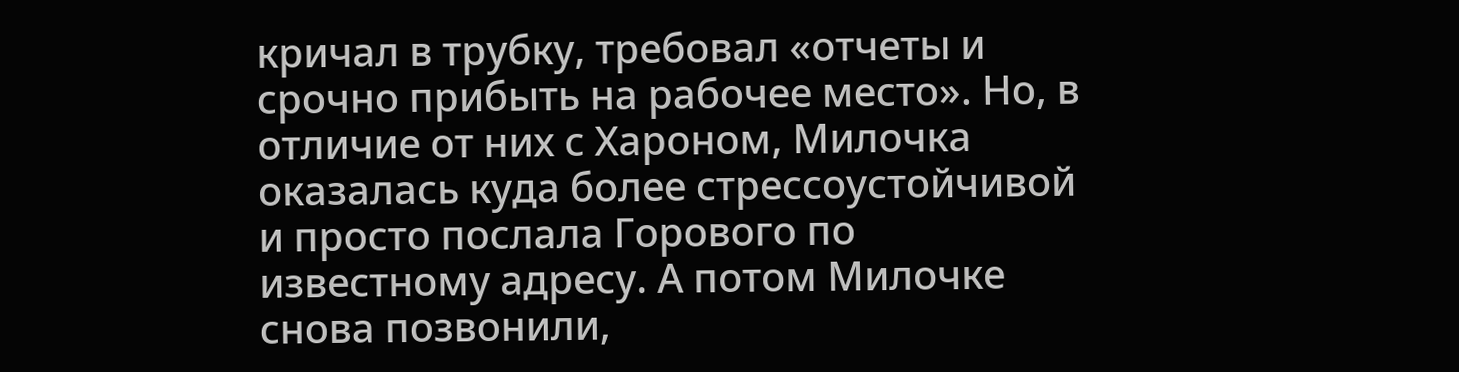кричал в трубку, требовал «отчеты и срочно прибыть на рабочее место». Но, в отличие от них с Хароном, Милочка оказалась куда более стрессоустойчивой и просто послала Горового по известному адресу. А потом Милочке снова позвонили,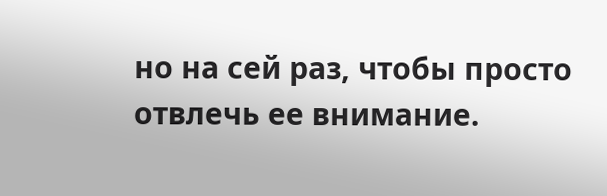но на сей раз, чтобы просто отвлечь ее внимание.